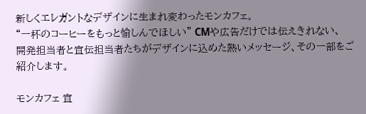新しくエレガントなデザインに生まれ変わったモンカフェ。
“一杯のコーヒーをもっと愉しんでほしい” CMや広告だけでは伝えきれない、
開発担当者と宣伝担当者たちがデザインに込めた熱いメッセージ、その一部をご紹介します。

モンカフェ 宣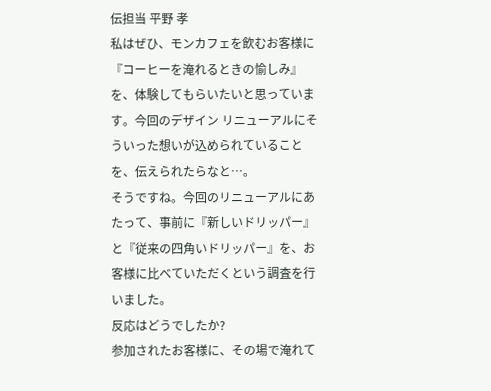伝担当 平野 孝
私はぜひ、モンカフェを飲むお客様に『コーヒーを淹れるときの愉しみ』を、体験してもらいたいと思っています。今回のデザイン リニューアルにそういった想いが込められていることを、伝えられたらなと…。
そうですね。今回のリニューアルにあたって、事前に『新しいドリッパー』と『従来の四角いドリッパー』を、お客様に比べていただくという調査を行いました。
反応はどうでしたか?
参加されたお客様に、その場で淹れて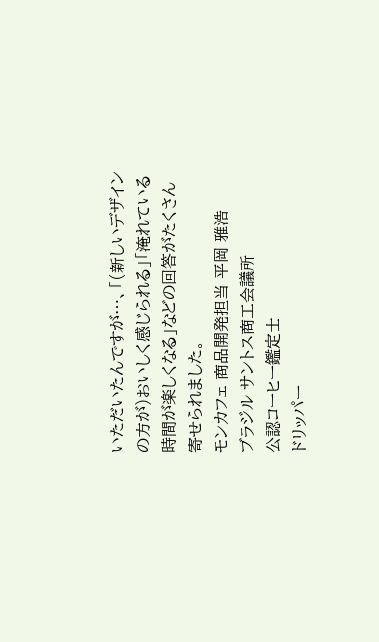いただいたんですが…、「(新しいデザインの方が)おいしく感じられる」「淹れている時間が楽しくなる」などの回答がたくさん寄せられました。
モンカフェ 商品開発担当 平岡 雅浩
ブラジル サントス商工会議所
公認コーヒー鑑定士
ドリッパー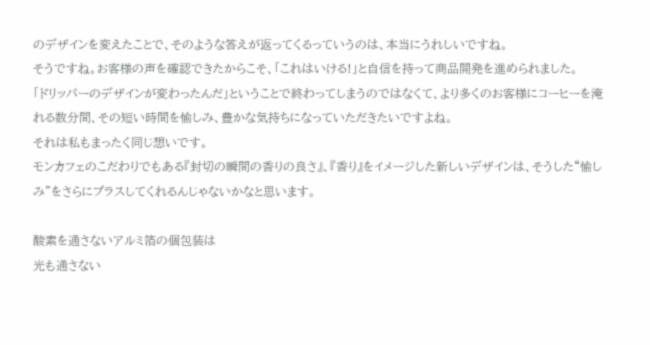のデザインを変えたことで、そのような答えが返ってくるっていうのは、本当にうれしいですね。
そうですね。お客様の声を確認できたからこそ、「これはいける!」と自信を持って商品開発を進められました。
「ドリッパーのデザインが変わったんだ」ということで終わってしまうのではなくて、より多くのお客様にコーヒーを淹れる数分間、その短い時間を愉しみ、豊かな気持ちになっていただきたいですよね。
それは私もまったく同じ想いです。
モンカフェのこだわりでもある『封切の瞬間の香りの良さ』、『香り』をイメージした新しいデザインは、そうした“愉しみ”をさらにプラスしてくれるんじゃないかなと思います。

酸素を通さないアルミ箔の個包装は
光も通さない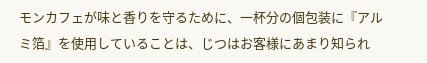モンカフェが味と香りを守るために、一杯分の個包装に『アルミ箔』を使用していることは、じつはお客様にあまり知られ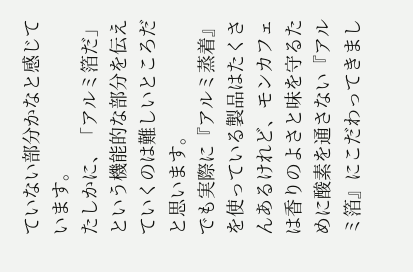ていない部分かなと感じています。
たしかに、「アルミ箔だ」という機能的な部分を伝えていくのは難しいところだと思います。
でも実際に『アルミ蒸着』を使っている製品はたくさんあるけれど、モンカフェは香りのよさと味を守るために酸素を通さない『アルミ箔』にこだわってきまし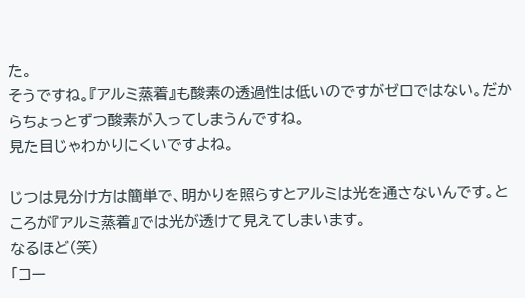た。
そうですね。『アルミ蒸着』も酸素の透過性は低いのですがゼロではない。だからちょっとずつ酸素が入ってしまうんですね。
見た目じゃわかりにくいですよね。

じつは見分け方は簡単で、明かりを照らすとアルミは光を通さないんです。ところが『アルミ蒸着』では光が透けて見えてしまいます。
なるほど(笑)
「コー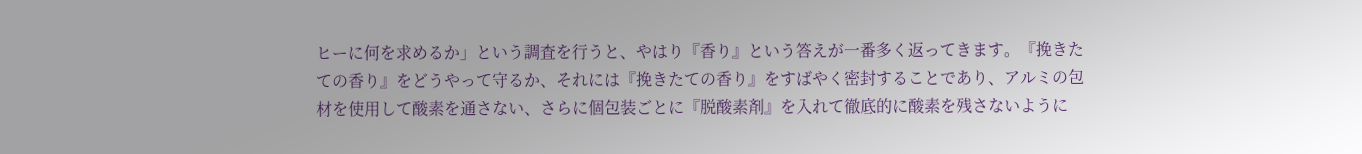ヒーに何を求めるか」という調査を行うと、やはり『香り』という答えが一番多く返ってきます。『挽きたての香り』をどうやって守るか、それには『挽きたての香り』をすばやく密封することであり、アルミの包材を使用して酸素を通さない、さらに個包装ごとに『脱酸素剤』を入れて徹底的に酸素を残さないように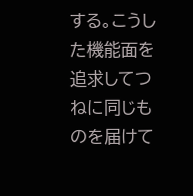する。こうした機能面を追求してつねに同じものを届けて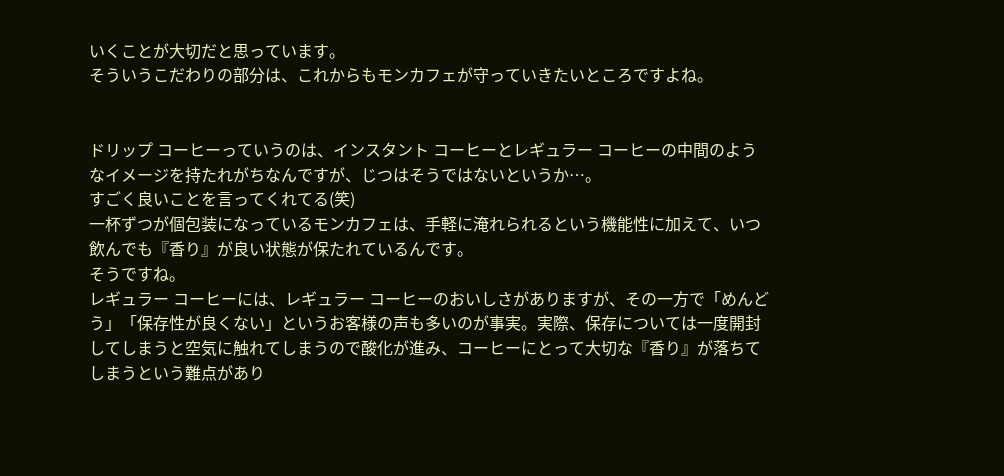いくことが大切だと思っています。
そういうこだわりの部分は、これからもモンカフェが守っていきたいところですよね。


ドリップ コーヒーっていうのは、インスタント コーヒーとレギュラー コーヒーの中間のようなイメージを持たれがちなんですが、じつはそうではないというか…。
すごく良いことを言ってくれてる(笑)
一杯ずつが個包装になっているモンカフェは、手軽に淹れられるという機能性に加えて、いつ飲んでも『香り』が良い状態が保たれているんです。
そうですね。
レギュラー コーヒーには、レギュラー コーヒーのおいしさがありますが、その一方で「めんどう」「保存性が良くない」というお客様の声も多いのが事実。実際、保存については一度開封してしまうと空気に触れてしまうので酸化が進み、コーヒーにとって大切な『香り』が落ちてしまうという難点があり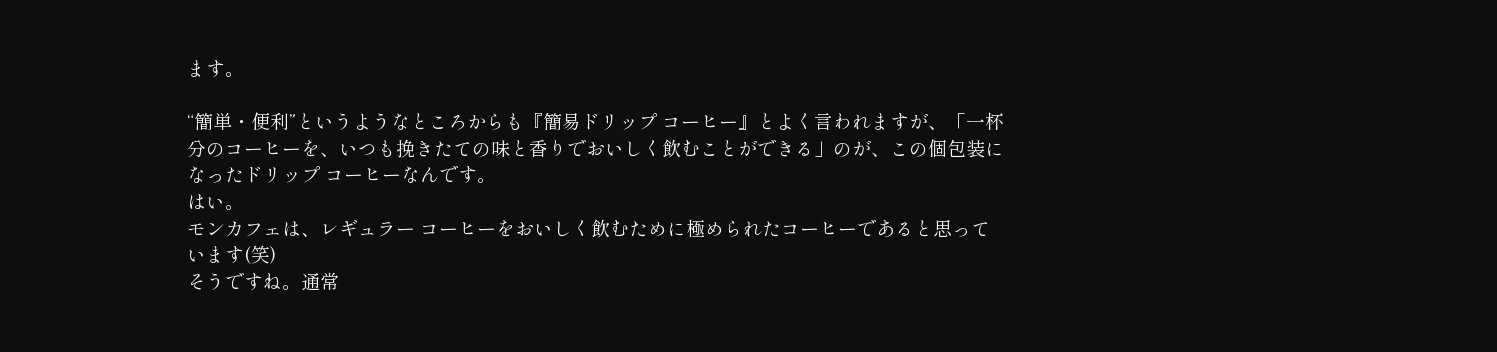ます。

“簡単・便利”というようなところからも『簡易ドリップ コーヒー』とよく言われますが、「一杯分のコーヒーを、いつも挽きたての味と香りでおいしく飲むことができる」のが、この個包装になったドリップ コーヒーなんです。
はい。
モンカフェは、レギュラー コーヒーをおいしく飲むために極められたコーヒーであると思っています(笑)
そうですね。通常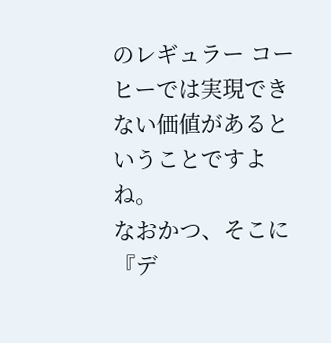のレギュラー コーヒーでは実現できない価値があるということですよね。
なおかつ、そこに『デ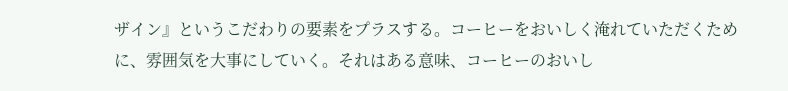ザイン』というこだわりの要素をプラスする。コーヒーをおいしく淹れていただくために、雰囲気を大事にしていく。それはある意味、コーヒーのおいし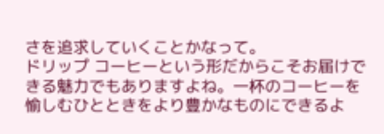さを追求していくことかなって。
ドリップ コーヒーという形だからこそお届けできる魅力でもありますよね。一杯のコーヒーを愉しむひとときをより豊かなものにできるよ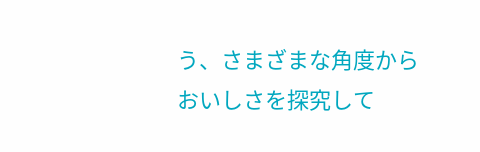う、さまざまな角度からおいしさを探究して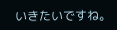いきたいですね。